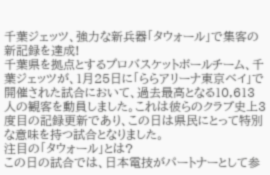千葉ジェッツ、強力な新兵器「タウォール」で集客の新記録を達成!
千葉県を拠点とするプロバスケットボールチーム、千葉ジェッツが、1月25日に「ららアリーナ東京ベイ」で開催された試合において、過去最高となる10,613人の観客を動員しました。これは彼らのクラブ史上3度目の記録更新であり、この日は県民にとって特別な意味を持つ試合となりました。
注目の「タウォール」とは?
この日の試合では、日本電技がパートナーとして参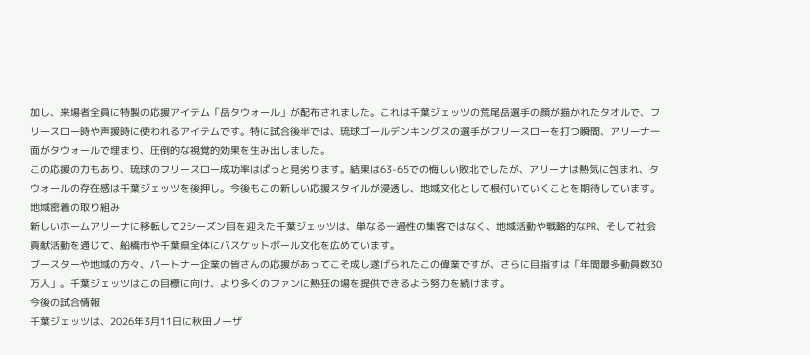加し、来場者全員に特製の応援アイテム「岳タウォール」が配布されました。これは千葉ジェッツの荒尾岳選手の顔が描かれたタオルで、フリースロー時や声援時に使われるアイテムです。特に試合後半では、琉球ゴールデンキングスの選手がフリースローを打つ瞬間、アリーナ一面がタウォールで埋まり、圧倒的な視覚的効果を生み出しました。
この応援の力もあり、琉球のフリースロー成功率はぱっと見劣ります。結果は63-65での悔しい敗北でしたが、アリーナは熱気に包まれ、タウォールの存在感は千葉ジェッツを後押し。今後もこの新しい応援スタイルが浸透し、地域文化として根付いていくことを期待しています。
地域密着の取り組み
新しいホームアリーナに移転して2シーズン目を迎えた千葉ジェッツは、単なる一過性の集客ではなく、地域活動や戦略的なPR、そして社会貢献活動を通じて、船橋市や千葉県全体にバスケットボール文化を広めています。
ブースターや地域の方々、パートナー企業の皆さんの応援があってこそ成し遂げられたこの偉業ですが、さらに目指すは「年間最多動員数30万人」。千葉ジェッツはこの目標に向け、より多くのファンに熱狂の場を提供できるよう努力を続けます。
今後の試合情報
千葉ジェッツは、2026年3月11日に秋田ノーザ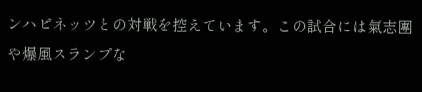ンハピネッツとの対戦を控えています。この試合には氣志團や爆風スランプな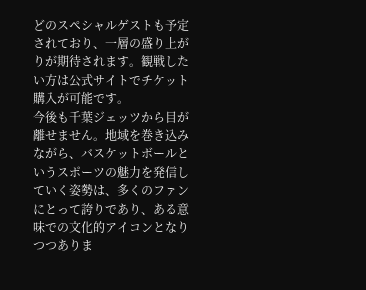どのスペシャルゲストも予定されており、一層の盛り上がりが期待されます。観戦したい方は公式サイトでチケット購入が可能です。
今後も千葉ジェッツから目が離せません。地域を巻き込みながら、バスケットボールというスポーツの魅力を発信していく姿勢は、多くのファンにとって誇りであり、ある意味での文化的アイコンとなりつつありま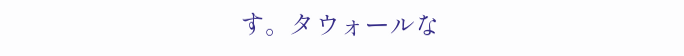す。タウォールな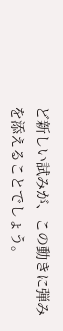ど新しい試みが、この動きに弾みを添えることでしょう。